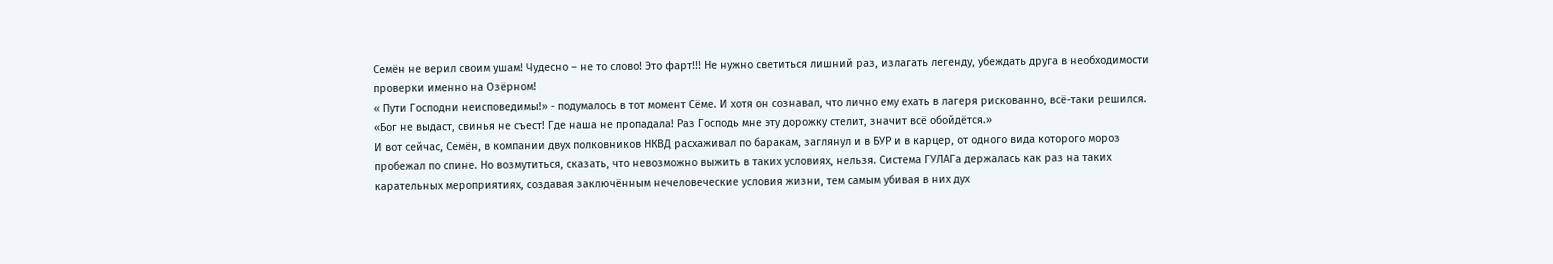Семён не верил своим ушам! Чудесно – не то слово! Это фарт!!! Не нужно светиться лишний раз, излагать легенду, убеждать друга в необходимости проверки именно на Озёрном!
« Пути Господни неисповедимы!» - подумалось в тот момент Сёме. И хотя он сознавал, что лично ему ехать в лагеря рискованно, всё-таки решился. «Бог не выдаст, свинья не съест! Где наша не пропадала! Раз Господь мне эту дорожку стелит, значит всё обойдётся.»
И вот сейчас, Семён, в компании двух полковников НКВД расхаживал по баракам, заглянул и в БУР и в карцер, от одного вида которого мороз пробежал по спине. Но возмутиться, сказать, что невозможно выжить в таких условиях, нельзя. Система ГУЛАГа держалась как раз на таких карательных мероприятиях, создавая заключённым нечеловеческие условия жизни, тем самым убивая в них дух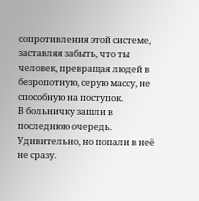сопротивления этой системе, заставляя забыть, что ты человек, превращая людей в безропотную, серую массу, не способную на поступок.
В больничку зашли в последнюю очередь. Удивительно, но попали в неё не сразу.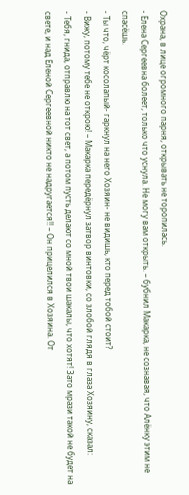Охрана, в лице огромного парня, открывать не торопилась.
- Елена Сергеевна болеет, только что уснула. Не могу вам открыть. – бубнил Макарка, не сознавая, что Алёнку этим не спасёшь.
- Ты что, чёрт косолапый- гаркнул на него Хозяин- не видишь, кто перед тобой стоит?
- Вижу, потому тебе не открою! – Макарка передёрнул затвор винтовки, со злобой глядя в глаза Хозяину, сказал:
- Тебя, гнида, отправлю на тот свет, а потом пусть делают со мной твои шакалы, что хотят! Зато мрази такой не будет на свете, и над Еленой Сергеевной никто не надругается!! – Он прицелился в Хозяина. От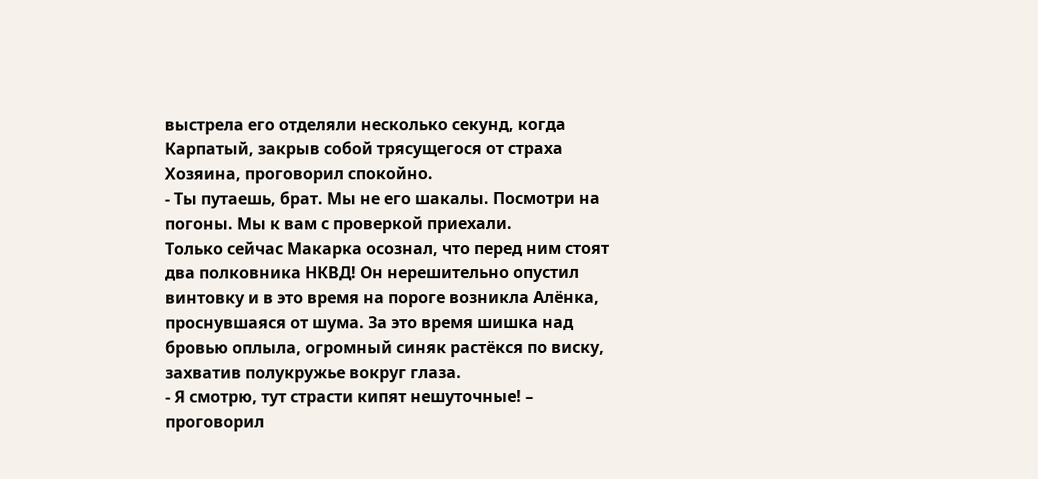выстрела его отделяли несколько секунд, когда Карпатый, закрыв собой трясущегося от страха Хозяина, проговорил спокойно.
- Ты путаешь, брат. Мы не его шакалы. Посмотри на погоны. Мы к вам с проверкой приехали.
Только сейчас Макарка осознал, что перед ним стоят два полковника НКВД! Он нерешительно опустил винтовку и в это время на пороге возникла Алёнка, проснувшаяся от шума. За это время шишка над бровью оплыла, огромный синяк растёкся по виску, захватив полукружье вокруг глаза.
- Я смотрю, тут страсти кипят нешуточные! – проговорил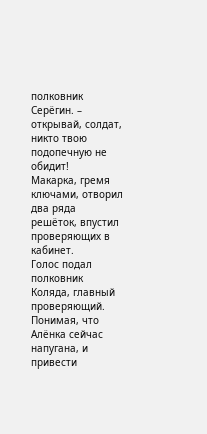полковник Серёгин. – открывай, солдат, никто твою подопечную не обидит!
Макарка, гремя ключами, отворил два ряда решёток, впустил проверяющих в кабинет.
Голос подал полковник Коляда, главный проверяющий. Понимая, что Алёнка сейчас напугана, и привести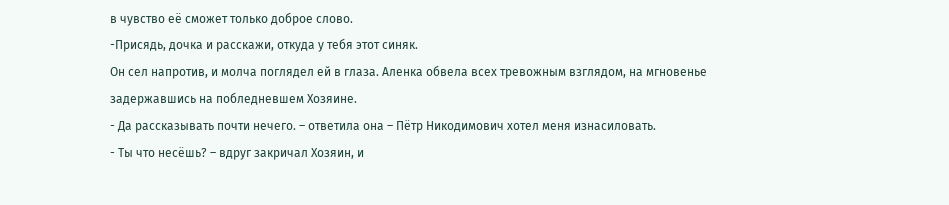в чувство её сможет только доброе слово.
-Присядь, дочка и расскажи, откуда у тебя этот синяк.
Он сел напротив, и молча поглядел ей в глаза. Аленка обвела всех тревожным взглядом, на мгновенье задержавшись на побледневшем Хозяине.
- Да рассказывать почти нечего. – ответила она – Пётр Никодимович хотел меня изнасиловать.
- Ты что несёшь? – вдруг закричал Хозяин, и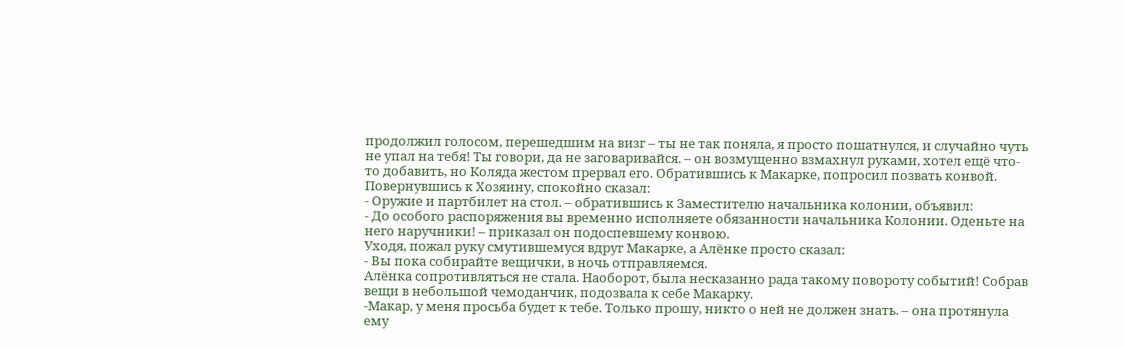продолжил голосом, перешедшим на визг – ты не так поняла, я просто пошатнулся, и случайно чуть не упал на тебя! Ты говори, да не заговаривайся. – он возмущенно взмахнул руками, хотел ещё что-то добавить, но Коляда жестом прервал его. Обратившись к Макарке, попросил позвать конвой. Повернувшись к Хозяину, спокойно сказал:
- Оружие и партбилет на стол. – обратившись к Заместителю начальника колонии, объявил:
- До особого распоряжения вы временно исполняете обязанности начальника Колонии. Оденьте на него наручники! – приказал он подоспевшему конвою.
Уходя, пожал руку смутившемуся вдруг Макарке, а Алёнке просто сказал:
- Вы пока собирайте вещички, в ночь отправляемся.
Алёнка сопротивляться не стала. Наоборот, была несказанно рада такому повороту событий! Собрав вещи в небольшой чемоданчик, подозвала к себе Макарку.
-Макар, у меня просьба будет к тебе. Только прошу, никто о ней не должен знать. – она протянула ему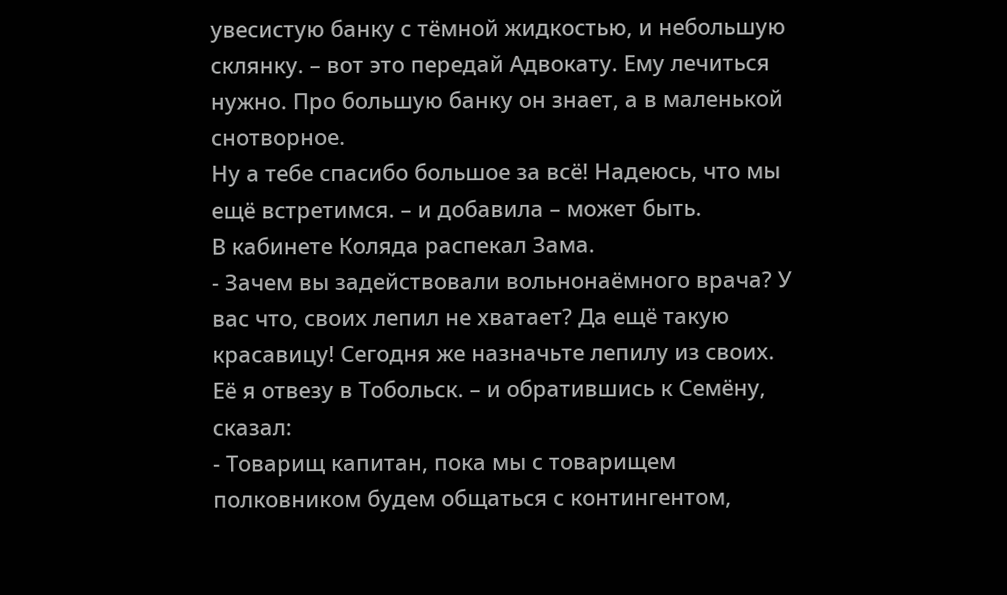увесистую банку с тёмной жидкостью, и небольшую склянку. – вот это передай Адвокату. Ему лечиться нужно. Про большую банку он знает, а в маленькой снотворное.
Ну а тебе спасибо большое за всё! Надеюсь, что мы ещё встретимся. – и добавила – может быть.
В кабинете Коляда распекал Зама.
- Зачем вы задействовали вольнонаёмного врача? У вас что, своих лепил не хватает? Да ещё такую красавицу! Сегодня же назначьте лепилу из своих. Её я отвезу в Тобольск. – и обратившись к Семёну, сказал:
- Товарищ капитан, пока мы с товарищем полковником будем общаться с контингентом,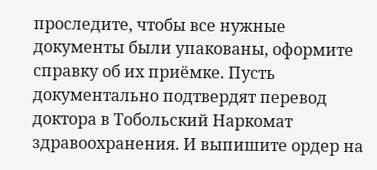проследите, чтобы все нужные документы были упакованы, оформите справку об их приёмке. Пусть документально подтвердят перевод доктора в Тобольский Наркомат здравоохранения. И выпишите ордер на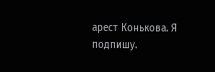арест Конькова. Я подпишу.